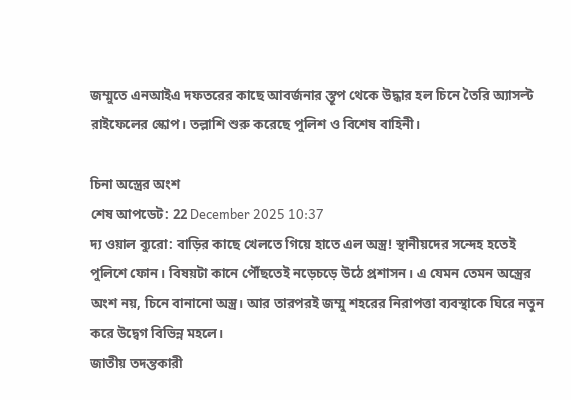জম্মুতে এনআইএ দফতরের কাছে আবর্জনার স্তূপ থেকে উদ্ধার হল চিনে তৈরি অ্যাসল্ট রাইফেলের স্কোপ। তল্লাশি শুরু করেছে পুলিশ ও বিশেষ বাহিনী।

চিনা অস্ত্রের অংশ
শেষ আপডেট: 22 December 2025 10:37
দ্য ওয়াল ব্যুরো: বাড়ির কাছে খেলতে গিয়ে হাতে এল অস্ত্র! স্থানীয়দের সন্দেহ হতেই পুলিশে ফোন। বিষয়টা কানে পৌঁছতেই নড়েচড়ে উঠে প্রশাসন। এ যেমন তেমন অস্ত্রের অংশ নয়, চিনে বানানো অস্ত্র। আর তারপরই জম্মু শহরের নিরাপত্তা ব্যবস্থাকে ঘিরে নতুন করে উদ্বেগ বিভিন্ন মহলে।
জাতীয় তদন্তকারী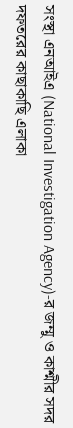সংস্থা এনআইএ (National Investigation Agency)-র জম্মু ও কাশ্মীর সদর দফতরের কাছাকাছি এলাকা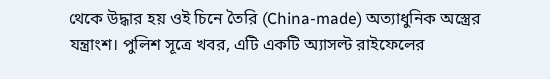থেকে উদ্ধার হয় ওই চিনে তৈরি (China-made) অত্যাধুনিক অস্ত্রের যন্ত্রাংশ। পুলিশ সূত্রে খবর, এটি একটি অ্যাসল্ট রাইফেলের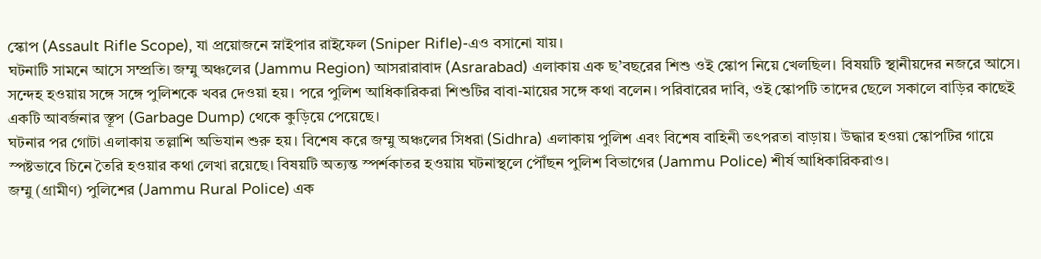স্কোপ (Assault Rifle Scope), যা প্রয়োজনে স্নাইপার রাইফেল (Sniper Rifle)-এও বসানো যায়।
ঘটনাটি সামনে আসে সম্প্রতি। জম্মু অঞ্চলের (Jammu Region) আসরারাবাদ (Asrarabad) এলাকায় এক ছ’বছরের শিশু ওই স্কোপ নিয়ে খেলছিল। বিষয়টি স্থানীয়দের নজরে আসে। সন্দেহ হওয়ায় সঙ্গে সঙ্গে পুলিশকে খবর দেওয়া হয়। পরে পুলিশ আধিকারিকরা শিশুটির বাবা-মায়ের সঙ্গে কথা বলেন। পরিবারের দাবি, ওই স্কোপটি তাদের ছেলে সকালে বাড়ির কাছেই একটি আবর্জনার স্তূপ (Garbage Dump) থেকে কুড়িয়ে পেয়েছে।
ঘটনার পর গোটা এলাকায় তল্লাশি অভিযান শুরু হয়। বিশেষ করে জম্মু অঞ্চলের সিধরা (Sidhra) এলাকায় পুলিশ এবং বিশেষ বাহিনী তৎপরতা বাড়ায়। উদ্ধার হওয়া স্কোপটির গায়ে স্পষ্টভাবে চিনে তৈরি হওয়ার কথা লেখা রয়েছে। বিষয়টি অত্যন্ত স্পর্শকাতর হওয়ায় ঘটনাস্থলে পৌঁছন পুলিশ বিভাগের (Jammu Police) শীর্ষ আধিকারিকরাও।
জম্মু (গ্রামীণ) পুলিশের (Jammu Rural Police) এক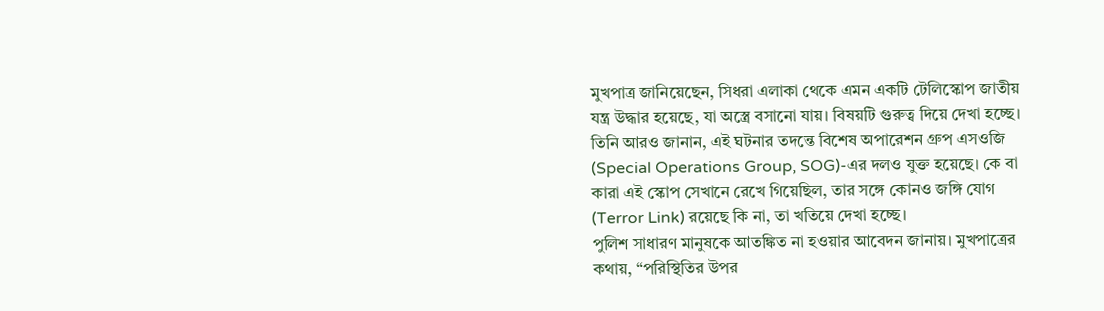মুখপাত্র জানিয়েছেন, সিধরা এলাকা থেকে এমন একটি টেলিস্কোপ জাতীয় যন্ত্র উদ্ধার হয়েছে, যা অস্ত্রে বসানো যায়। বিষয়টি গুরুত্ব দিয়ে দেখা হচ্ছে। তিনি আরও জানান, এই ঘটনার তদন্তে বিশেষ অপারেশন গ্রুপ এসওজি (Special Operations Group, SOG)-এর দলও যুক্ত হয়েছে। কে বা কারা এই স্কোপ সেখানে রেখে গিয়েছিল, তার সঙ্গে কোনও জঙ্গি যোগ (Terror Link) রয়েছে কি না, তা খতিয়ে দেখা হচ্ছে।
পুলিশ সাধারণ মানুষকে আতঙ্কিত না হওয়ার আবেদন জানায়। মুখপাত্রের কথায়, “পরিস্থিতির উপর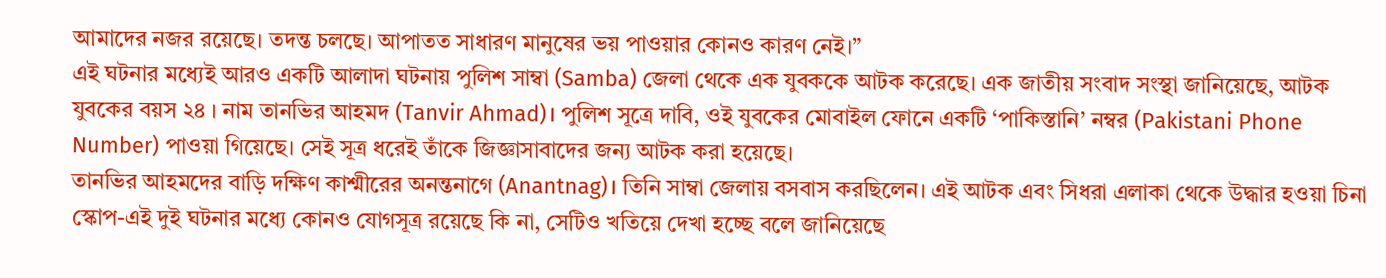আমাদের নজর রয়েছে। তদন্ত চলছে। আপাতত সাধারণ মানুষের ভয় পাওয়ার কোনও কারণ নেই।”
এই ঘটনার মধ্যেই আরও একটি আলাদা ঘটনায় পুলিশ সাম্বা (Samba) জেলা থেকে এক যুবককে আটক করেছে। এক জাতীয় সংবাদ সংস্থা জানিয়েছে, আটক যুবকের বয়স ২৪ । নাম তানভির আহমদ (Tanvir Ahmad)। পুলিশ সূত্রে দাবি, ওই যুবকের মোবাইল ফোনে একটি ‘পাকিস্তানি’ নম্বর (Pakistani Phone Number) পাওয়া গিয়েছে। সেই সূত্র ধরেই তাঁকে জিজ্ঞাসাবাদের জন্য আটক করা হয়েছে।
তানভির আহমদের বাড়ি দক্ষিণ কাশ্মীরের অনন্তনাগে (Anantnag)। তিনি সাম্বা জেলায় বসবাস করছিলেন। এই আটক এবং সিধরা এলাকা থেকে উদ্ধার হওয়া চিনা স্কোপ-এই দুই ঘটনার মধ্যে কোনও যোগসূত্র রয়েছে কি না, সেটিও খতিয়ে দেখা হচ্ছে বলে জানিয়েছে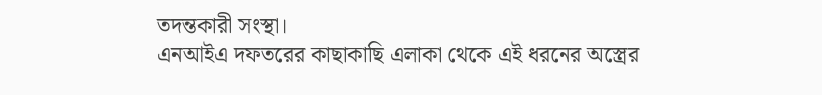তদন্তকারী সংস্থা।
এনআইএ দফতরের কাছাকাছি এলাকা থেকে এই ধরনের অস্ত্রের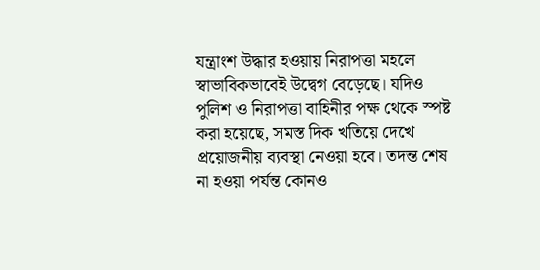যন্ত্রাংশ উদ্ধার হওয়ায় নিরাপত্তা মহলে স্বাভাবিকভাবেই উদ্বেগ বেড়েছে। যদিও পুলিশ ও নিরাপত্তা বাহিনীর পক্ষ থেকে স্পষ্ট করা হয়েছে, সমস্ত দিক খতিয়ে দেখে প্রয়োজনীয় ব্যবস্থা নেওয়া হবে। তদন্ত শেষ না হওয়া পর্যন্ত কোনও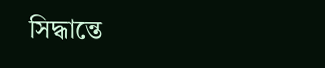সিদ্ধান্তে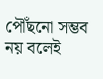পৌঁছনো সম্ভব নয় বলেই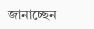জানাচ্ছেন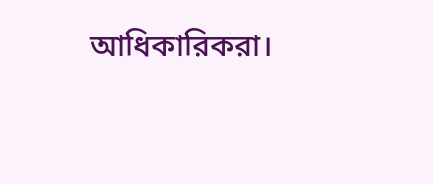আধিকারিকরা।